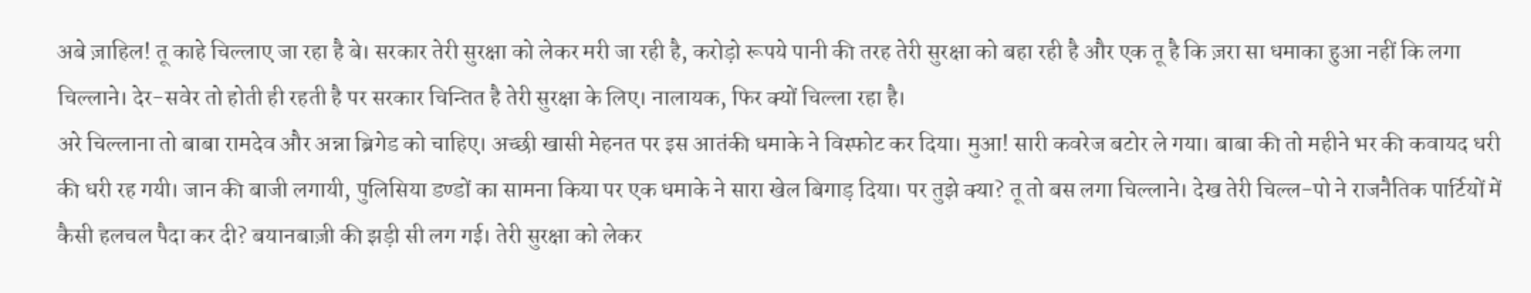अबे ज़ाहिल! तू काहे चिल्लाए जा रहा है बे। सरकार तेरी सुरक्षा को लेकर मरी जा रही है, करोड़ो रूपये पानी की तरह तेरी सुरक्षा को बहा रही है और एक तू है कि ज़रा सा धमाका हुआ नहीं कि लगा चिल्लाने। देर-सवेर तो होती ही रहती है पर सरकार चिन्तित है तेरी सुरक्षा के लिए। नालायक, फिर क्यों चिल्ला रहा है।
अरे चिल्लाना तो बाबा रामदेव और अन्ना ब्रिगेड को चाहिए। अच्छी खासी मेहनत पर इस आतंकी धमाके ने विस्फोट कर दिया। मुआ! सारी कवरेज बटोर ले गया। बाबा की तो महीने भर की कवायद धरी की धरी रह गयी। जान की बाजी लगायी, पुलिसिया डण्डों का सामना किया पर एक धमाके ने सारा खेल बिगाड़ दिया। पर तुझे क्या? तू तो बस लगा चिल्लाने। देख तेरी चिल्ल-पो ने राजनैतिक पार्टियों में कैसी हलचल पैदा कर दी? बयानबाज़ी की झड़ी सी लग गई। तेरी सुरक्षा को लेकर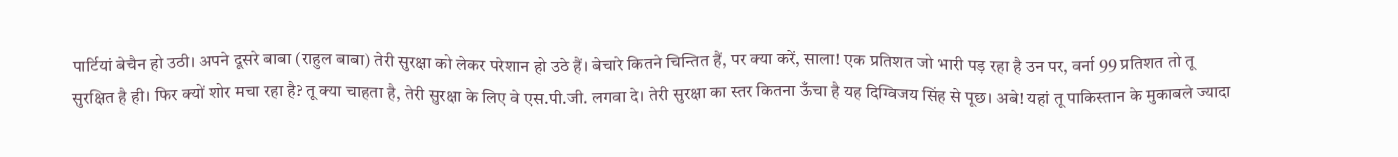पार्टियां बेचैन हो उठी। अपने दूसरे बाबा (राहुल बाबा) तेरी सुरक्षा को लेकर परेशान हो उठे हैं। बेचारे कितने चिन्तित हैं, पर क्या करें, साला! एक प्रतिशत जो भारी पड़ रहा है उन पर, वर्ना 99 प्रतिशत तो तू सुरक्षित है ही। फिर क्यों शोर मचा रहा है? तू क्या चाहता है, तेरी सुरक्षा के लिए वे एस.पी.जी. लगवा दे। तेरी सुरक्षा का स्तर कितना ऊँचा है यह दिग्विजय सिंह से पूछ। अबे! यहां तू पाकिस्तान के मुकाबले ज्यादा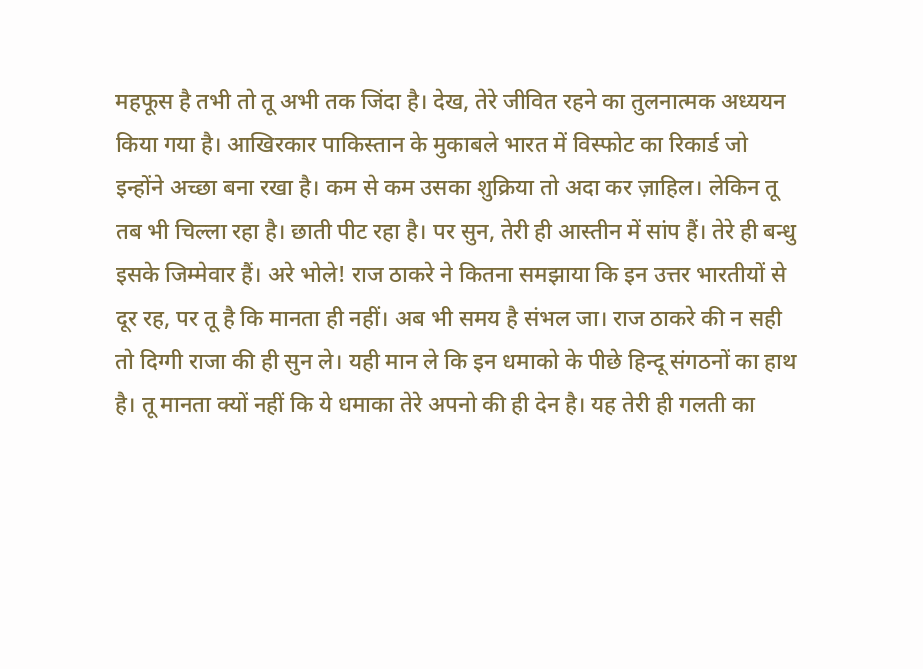महफूस है तभी तो तू अभी तक जिंदा है। देख, तेरे जीवित रहने का तुलनात्मक अध्ययन किया गया है। आखिरकार पाकिस्तान के मुकाबले भारत में विस्फोट का रिकार्ड जो इन्होंने अच्छा बना रखा है। कम से कम उसका शुक्रिया तो अदा कर ज़ाहिल। लेकिन तू तब भी चिल्ला रहा है। छाती पीट रहा है। पर सुन, तेरी ही आस्तीन में सांप हैं। तेरे ही बन्धु इसके जिम्मेवार हैं। अरे भोले! राज ठाकरे ने कितना समझाया कि इन उत्तर भारतीयों से दूर रह, पर तू है कि मानता ही नहीं। अब भी समय है संभल जा। राज ठाकरे की न सही तो दिग्गी राजा की ही सुन ले। यही मान ले कि इन धमाको के पीछे हिन्दू संगठनों का हाथ है। तू मानता क्यों नहीं कि ये धमाका तेरे अपनो की ही देन है। यह तेरी ही गलती का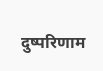दुष्परिणाम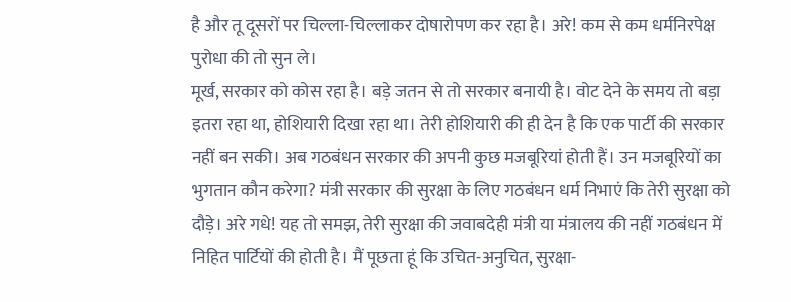है और तू दूसरों पर चिल्ला-चिल्लाकर दोषारोपण कर रहा है। अरे! कम से कम धर्मनिरपेक्ष पुरोधा की तो सुन ले।
मूर्ख, सरकार को कोस रहा है। बड़े जतन से तो सरकार बनायी है। वोट देने के समय तो बड़ा इतरा रहा था, होशियारी दिखा रहा था। तेरी होशियारी की ही देन है कि एक पार्टी की सरकार नहीं बन सकी। अब गठबंधन सरकार की अपनी कुछ मजबूरियां होती हैं। उन मजबूरियों का भुगतान कौन करेगा? मंत्री सरकार की सुरक्षा के लिए गठबंधन धर्म निभाएं कि तेरी सुरक्षा को दौड़े। अरे गधे! यह तो समझ, तेरी सुरक्षा की जवाबदेही मंत्री या मंत्रालय की नहीं गठबंधन में निहित पार्टियों की होती है। मैं पूछता हूं कि उचित-अनुचित, सुरक्षा-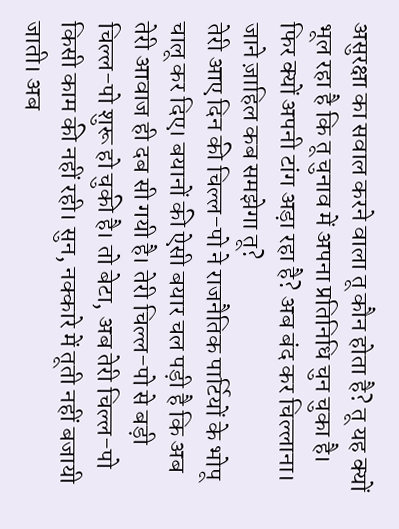असुरक्षा का सवाल करने वाला तू कौन होता है? तू यह क्यों भूल रहा है कि तू चुनाव में अपना प्रतिनिधि चुन चुका है। फिर क्यों अपनी टांग अड़ा रहा है? अब बंद कर चिल्लाना। जाने ज़ाहिल कब समझेगा तू?
तेरी आए दिन की चिल्ल-पो ने राजनैतिक पार्टियों के भोपू चालू कर दिए। बयानों की ऐसी बयार चल पड़ी है कि अब तेरी आवाज ही दब सी गयी है। तेरी चिल्ल-पो से बड़ी चिल्ल-पो शुरू हो चुकी है। तो बेटा, अब तेरी चिल्ल-पो किसी काम की नहीं रही। सुन, नक्कारे में तूती नहीं बजायी जाती। अब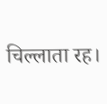चिल्लाता रह।